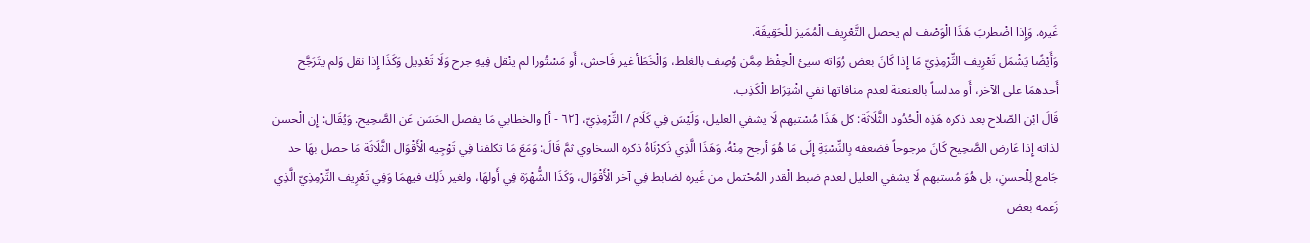غَيره. وَإِذا اضْطربَ هَذَا الْوَصْف لم يحصل التَّعْرِيف الْمُمَيز للْحَقِيقَة.
وَأَيْضًا يَشْمَل تَعْرِيف التِّرْمِذِيّ مَا إِذا كَانَ بعض رُوَاته سيئ الْحِفْظ مِمَّن وُصِف بالغلط، وَالْخَطَأ غير فَاحش، أَو مَسْتُورا لم ينْقل فِيهِ جرح وَلَا تَعْدِيل وَكَذَا إِذا نقل وَلم يتَرَجَّح أَحدهمَا على الآخر، أَو مدلساً بالعنعنة لعدم منافاتها نفي اشْتِرَاط الْكَذِب.
قَالَ ابْن الصّلاح بعد ذكره هَذِه الْحُدُود الثَّلَاثَة: كل هَذَا مُسْتبهم لَا يشفي العليل، وَلَيْسَ فِي كَلَام / التِّرْمِذِيّ، [٦٢ - أ] والخطابي مَا يفصل الحَسَن عَن الصَّحِيح. وَيُقَال: إِن الْحسن لذاته إِذا عَارض الصَّحِيح كَانَ مرجوحاً فضعفه بِالنِّسْبَةِ إِلَى مَا هُوَ أرجح مِنْهُ. وَهَذَا الَّذِي ذَكرْنَاهُ ذكره السخاوي ثمَّ قَالَ: وَمَعَ مَا تكلفنا فِي تَوْجِيه الْأَقْوَال الثَّلَاثَة مَا حصل بهَا حد جَامع لِلْحسنِ، بل هُوَ مُستبهم لَا يشفي العليل لعدم ضبط الْقدر المُحْتمل من غَيره لضابط فِي آخر الْأَقْوَال، وَكَذَا الشُّهْرَة فِي أَولهَا، ولغير ذَلِك فيهمَا وَفِي تَعْرِيف التِّرْمِذِيّ الَّذِي زَعمه بعض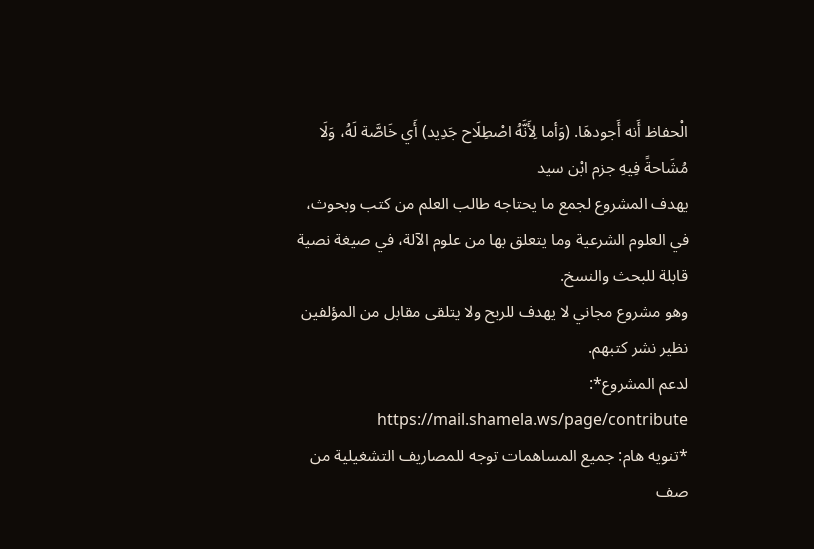الْحفاظ أَنه أَجودهَا. (وَأما لِأَنَّهُ اصْطِلَاح جَدِيد) أَي خَاصَّة لَهُ، وَلَا مُشَاحةً فِيهِ جزم ابْن سيد
يهدف المشروع لجمع ما يحتاجه طالب العلم من كتب وبحوث، في العلوم الشرعية وما يتعلق بها من علوم الآلة، في صيغة نصية قابلة للبحث والنسخ.
وهو مشروع مجاني لا يهدف للربح ولا يتلقى مقابل من المؤلفين نظير نشر كتبهم.
لدعم المشروع*: https://mail.shamela.ws/page/contribute
*تنويه هام: جميع المساهمات توجه للمصاريف التشغيلية من صف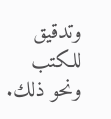وتدقيق للكتب ونحو ذلك.